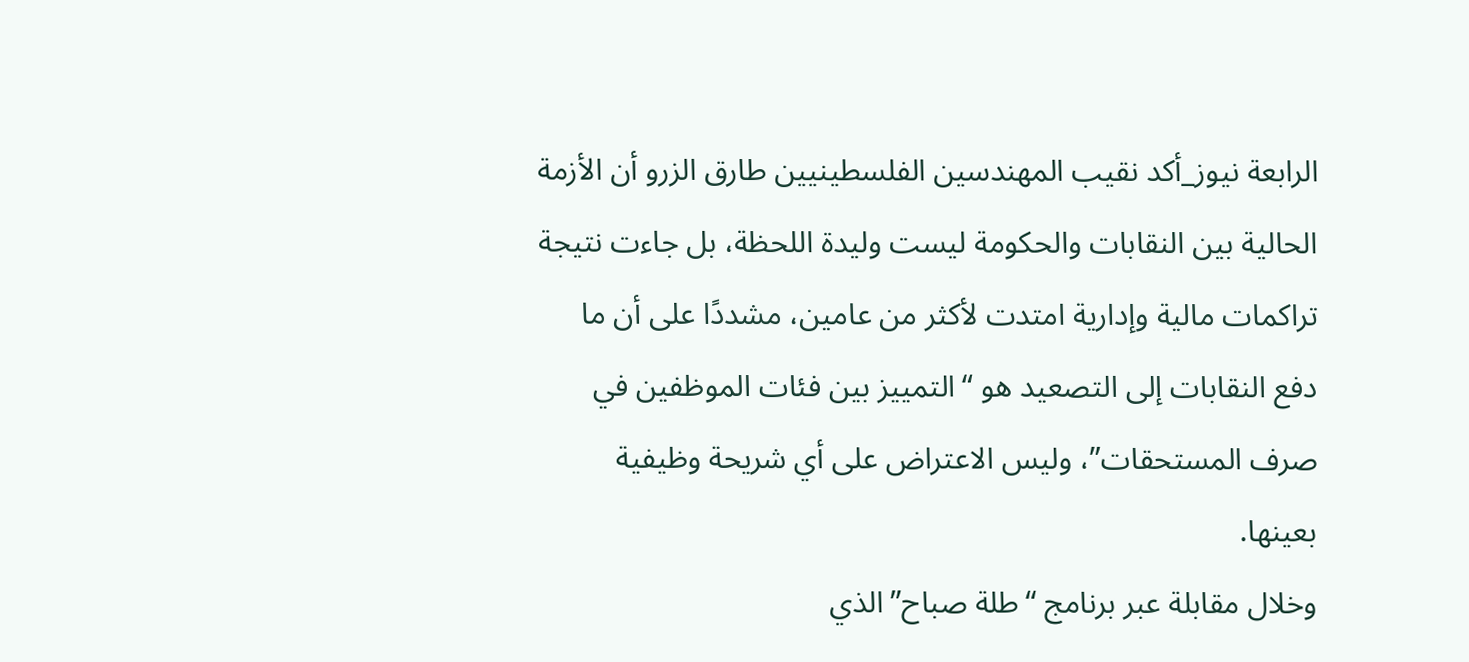الرابعة نيوز_أكد نقيب المهندسين الفلسطينيين طارق الزرو أن الأزمة الحالية بين النقابات والحكومة ليست وليدة اللحظة، بل جاءت نتيجة تراكمات مالية وإدارية امتدت لأكثر من عامين، مشددًا على أن ما دفع النقابات إلى التصعيد هو “التمييز بين فئات الموظفين في صرف المستحقات”، وليس الاعتراض على أي شريحة وظيفية بعينها.
وخلال مقابلة عبر برنامج “طلة صباح” الذي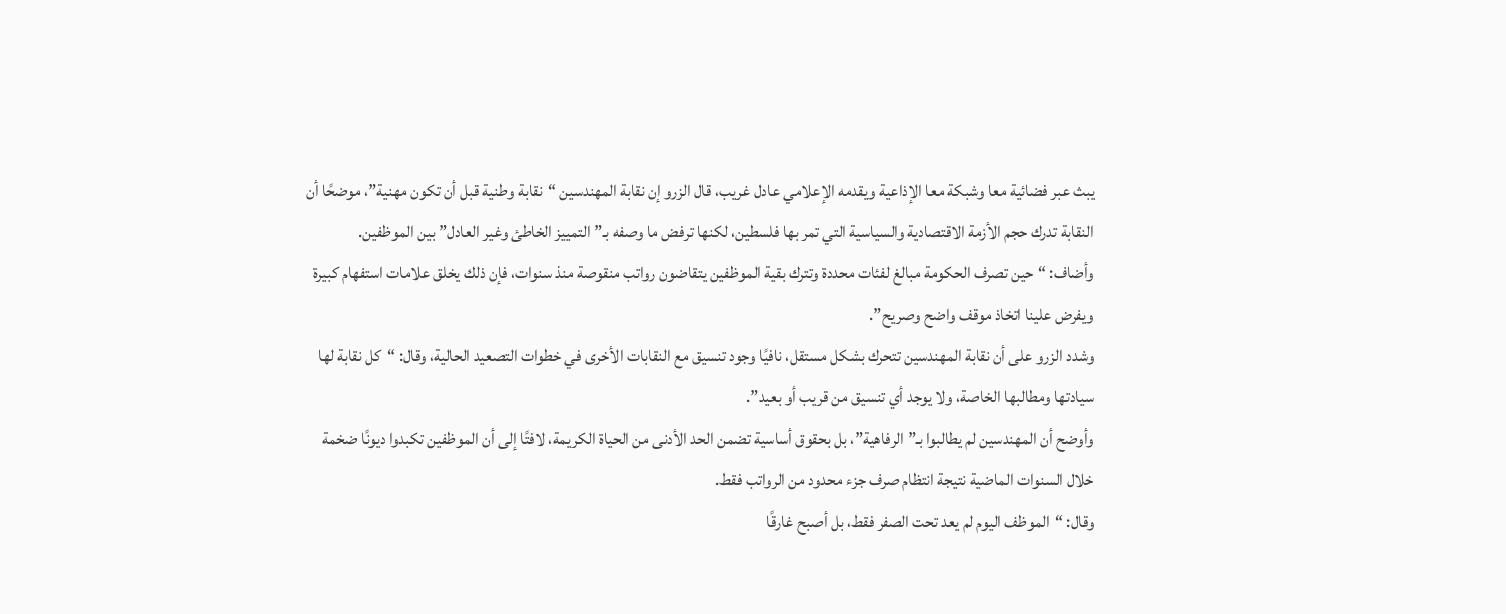يبث عبر فضائية معا وشبكة معا الإذاعية ويقدمه الإعلامي عادل غريب، قال الزرو إن نقابة المهندسين “نقابة وطنية قبل أن تكون مهنية”، موضحًا أن النقابة تدرك حجم الأزمة الاقتصادية والسياسية التي تمر بها فلسطين، لكنها ترفض ما وصفه بـ”التمييز الخاطئ وغير العادل” بين الموظفين.
وأضاف: “حين تصرف الحكومة مبالغ لفئات محددة وتترك بقية الموظفين يتقاضون رواتب منقوصة منذ سنوات، فإن ذلك يخلق علامات استفهام كبيرة ويفرض علينا اتخاذ موقف واضح وصريح”.
وشدد الزرو على أن نقابة المهندسين تتحرك بشكل مستقل، نافيًا وجود تنسيق مع النقابات الأخرى في خطوات التصعيد الحالية، وقال: “كل نقابة لها سيادتها ومطالبها الخاصة، ولا يوجد أي تنسيق من قريب أو بعيد”.
وأوضح أن المهندسين لم يطالبوا بـ”الرفاهية”، بل بحقوق أساسية تضمن الحد الأدنى من الحياة الكريمة، لافتًا إلى أن الموظفين تكبدوا ديونًا ضخمة خلال السنوات الماضية نتيجة انتظام صرف جزء محدود من الرواتب فقط.
وقال: “الموظف اليوم لم يعد تحت الصفر فقط، بل أصبح غارقًا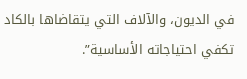في الديون، والآلاف التي يتقاضاها بالكاد تكفي احتياجاته الأساسية”.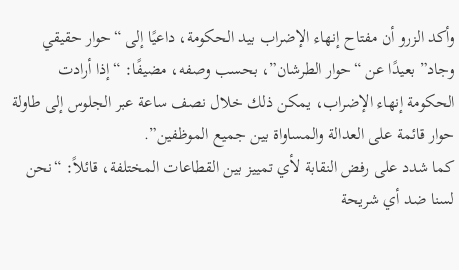وأكد الزرو أن مفتاح إنهاء الإضراب بيد الحكومة، داعيًا إلى “حوار حقيقي وجاد” بعيدًا عن “حوار الطرشان”، بحسب وصفه، مضيفًا: “إذا أرادت الحكومة إنهاء الإضراب، يمكن ذلك خلال نصف ساعة عبر الجلوس إلى طاولة حوار قائمة على العدالة والمساواة بين جميع الموظفين”.
كما شدد على رفض النقابة لأي تمييز بين القطاعات المختلفة، قائلاً: “نحن لسنا ضد أي شريحة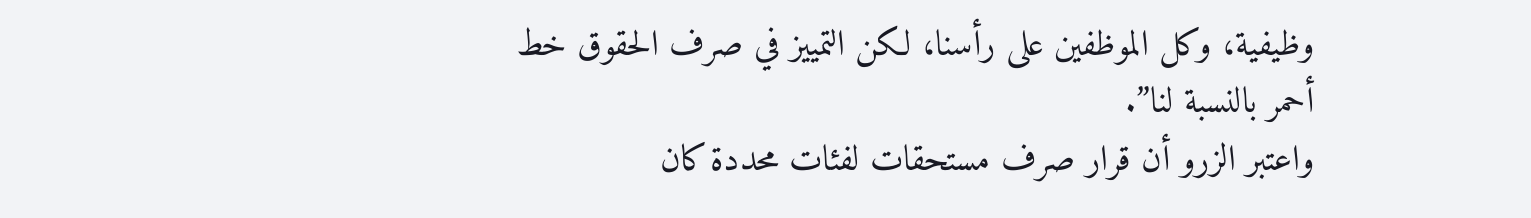وظيفية، وكل الموظفين على رأسنا، لكن التمييز في صرف الحقوق خط أحمر بالنسبة لنا”.
واعتبر الزرو أن قرار صرف مستحقات لفئات محددة كان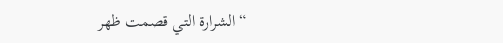“الشرارة التي قصمت ظهر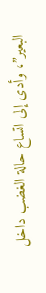البعير”، وأدى إلى اتساع حالة الغضب داخل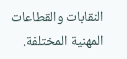النقابات والقطاعات المهنية المختلفة.